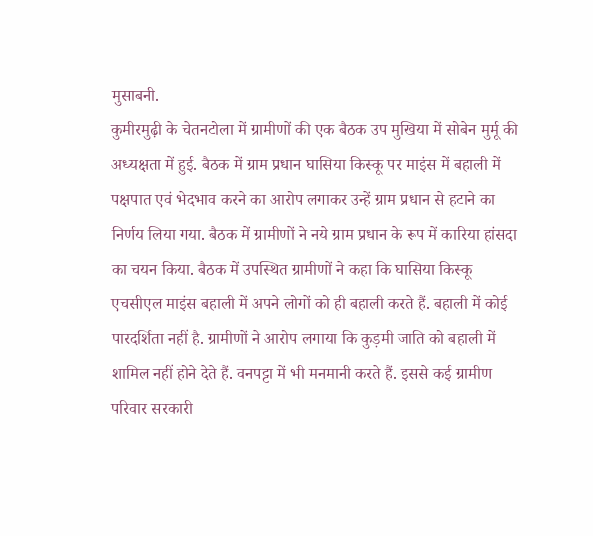मुसाबनी.
कुमीरमुढ़ी के चेतनटोला में ग्रामीणों की एक बैठक उप मुखिया में सोबेन मुर्मू की अध्यक्षता में हुई. बैठक में ग्राम प्रधान घासिया किस्कू पर माइंस में बहाली में पक्षपात एवं भेदभाव करने का आरोप लगाकर उन्हें ग्राम प्रधान से हटाने का निर्णय लिया गया. बैठक में ग्रामीणों ने नये ग्राम प्रधान के रूप में कारिया हांसदा का चयन किया. बैठक में उपस्थित ग्रामीणों ने कहा कि घासिया किस्कू एचसीएल माइंस बहाली में अपने लोगों को ही बहाली करते हैं. बहाली में कोई पारदर्शिता नहीं है. ग्रामीणों ने आरोप लगाया कि कुड़मी जाति को बहाली में शामिल नहीं होने देते हैं. वनपट्टा में भी मनमानी करते हैं. इससे कई ग्रामीण परिवार सरकारी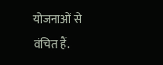योजनाओं से वंचित हैं.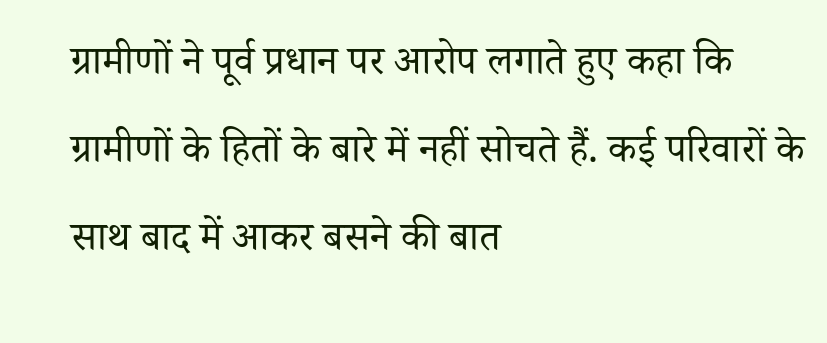ग्रामीणों ने पूर्व प्रधान पर आरोप लगाते हुए कहा कि ग्रामीणों के हितों के बारे में नहीं सोचते हैं. कई परिवारों के साथ बाद में आकर बसने की बात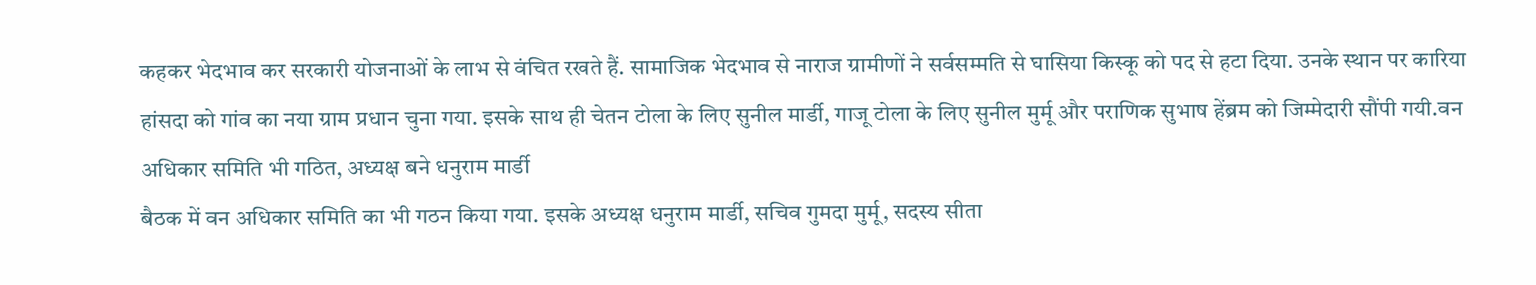कहकर भेदभाव कर सरकारी योजनाओं के लाभ से वंचित रखते हैं. सामाजिक भेदभाव से नाराज ग्रामीणों ने सर्वसम्मति से घासिया किस्कू को पद से हटा दिया. उनके स्थान पर कारिया हांसदा को गांव का नया ग्राम प्रधान चुना गया. इसके साथ ही चेतन टोला के लिए सुनील मार्डी, गाजू टोला के लिए सुनील मुर्मू और पराणिक सुभाष हेंब्रम को जिम्मेदारी सौंपी गयी.वन अधिकार समिति भी गठित, अध्यक्ष बने धनुराम मार्डी
बैठक में वन अधिकार समिति का भी गठन किया गया. इसके अध्यक्ष धनुराम मार्डी, सचिव गुमदा मुर्मू, सदस्य सीता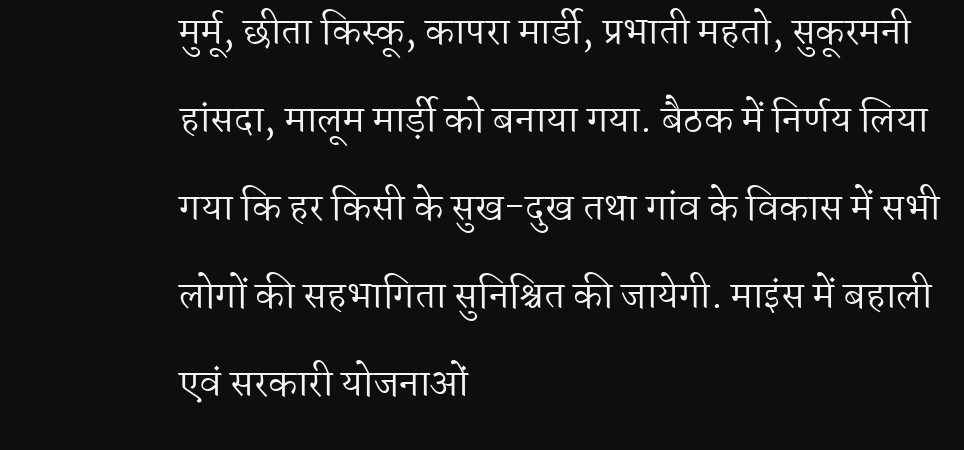मुर्मू, छीता किस्कू, कापरा मार्डी, प्रभाती महतो, सुकूरमनी हांसदा, मालूम मार्ड़ी को बनाया गया. बैठक में निर्णय लिया गया कि हर किसी के सुख-दुख तथा गांव के विकास में सभी लोगों की सहभागिता सुनिश्चित की जायेगी. माइंस में बहाली एवं सरकारी योजनाओं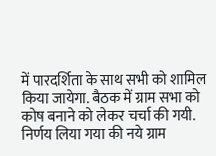में पारदर्शिता के साथ सभी को शामिल किया जायेगा. बैठक में ग्राम सभा को कोष बनाने को लेकर चर्चा की गयी. निर्णय लिया गया की नये ग्राम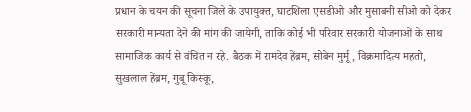प्रधान के चयन की सूचना जिले के उपायुक्त, घाटशिला एसडीओ और मुसाबनी सीओ को देकर सरकारी मान्यता देने की मांग की जायेगी, ताकि कोई भी परिवार सरकारी योजनाओं के साथ सामाजिक कार्य से वंचित न रहे. बैठक में रामदेव हेंब्रम, सोबेन मुर्मू, विक्रमादित्य महतो, सुखलाल हेंब्रम, गुबू किस्कू,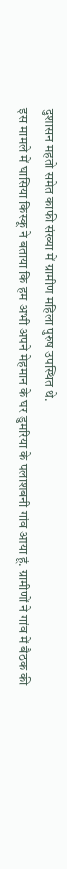दुशासन महतो समेत काफी संख्या में ग्रामीण महिला पुरुष उपस्थित थे.
इस मामले में घासिया किस्कू ने बताया कि हम अभी अपने मेहमान के घर डुमरिया के पलाशबनी गांव आया हूं. ग्रामीणों ने गांव में बैठक की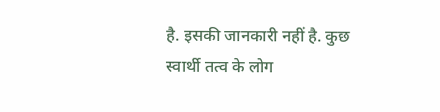है. इसकी जानकारी नहीं है. कुछ स्वार्थी तत्व के लोग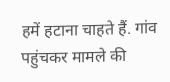हमें हटाना चाहते हैं. गांव पहुंचकर मामले की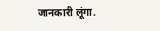जानकारी लूंगा.